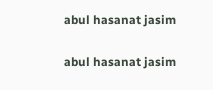abul hasanat jasim

abul hasanat jasim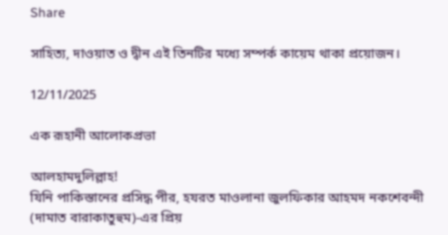Share

সাহিত্য, দাওয়াত ও দ্বীন এই তিনটির মধ্যে সম্পর্ক কায়েম থাকা প্রয়োজন।

12/11/2025

এক রূহানী আলোকপ্রভা

আলহামদুলিল্লাহ!
যিনি পাকিস্তানের প্রসিদ্ধ পীর, হযরত মাওলানা জুলফিকার আহমদ নকশেবন্দী (দামাত বারাকাতুহুম)-এর প্রিয়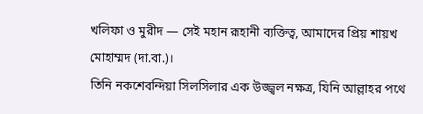খলিফা ও মুরীদ — সেই মহান রূহানী ব্যক্তিত্ব, আমাদের প্রিয় শায়খ মোহাম্মদ (দা.বা.)।
তিনি নকশেবন্দিয়া সিলসিলার এক উজ্জ্বল নক্ষত্র, যিনি আল্লাহর পথে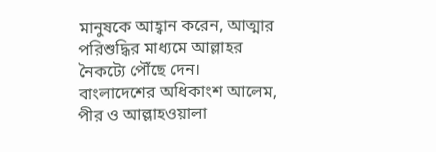মানুষকে আহ্বান করেন, আত্মার পরিশুদ্ধির মাধ্যমে আল্লাহর নৈকট্যে পৌঁছে দেন।
বাংলাদেশের অধিকাংশ আলেম, পীর ও আল্লাহওয়ালা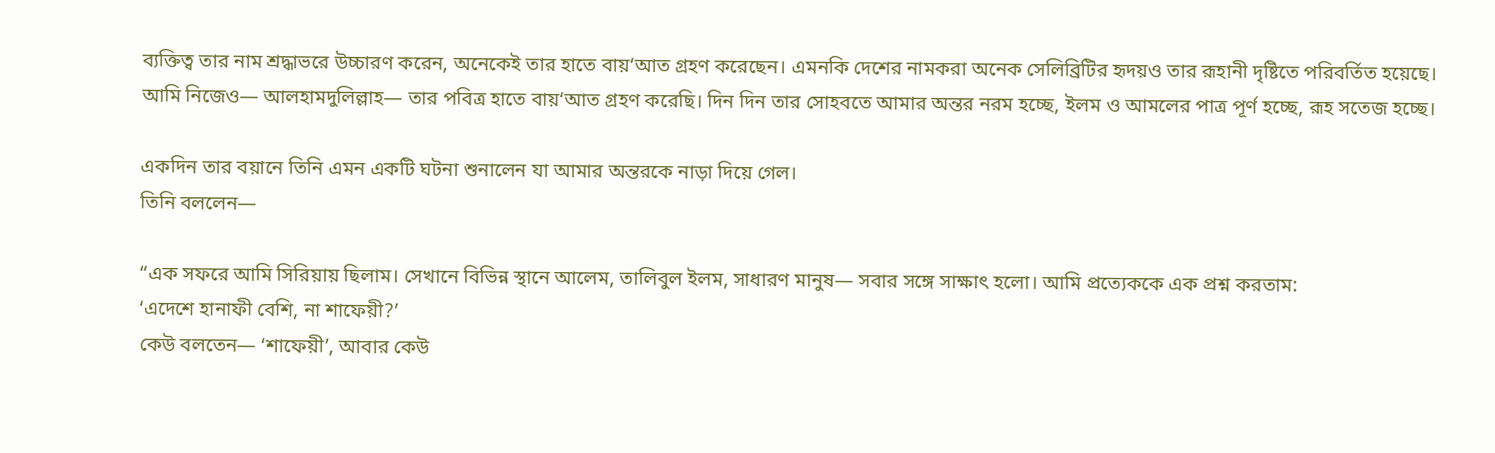ব্যক্তিত্ব তার নাম শ্রদ্ধাভরে উচ্চারণ করেন, অনেকেই তার হাতে বায়‘আত গ্রহণ করেছেন। এমনকি দেশের নামকরা অনেক সেলিব্রিটির হৃদয়ও তার রূহানী দৃষ্টিতে পরিবর্তিত হয়েছে।
আমি নিজেও— আলহামদুলিল্লাহ— তার পবিত্র হাতে বায়‘আত গ্রহণ করেছি। দিন দিন তার সোহবতে আমার অন্তর নরম হচ্ছে, ইলম ও আমলের পাত্র পূর্ণ হচ্ছে, রূহ সতেজ হচ্ছে।

একদিন তার বয়ানে তিনি এমন একটি ঘটনা শুনালেন যা আমার অন্তরকে নাড়া দিয়ে গেল।
তিনি বললেন—

“এক সফরে আমি সিরিয়ায় ছিলাম। সেখানে বিভিন্ন স্থানে আলেম, তালিবুল ইলম, সাধারণ মানুষ— সবার সঙ্গে সাক্ষাৎ হলো। আমি প্রত্যেককে এক প্রশ্ন করতাম:
‘এদেশে হানাফী বেশি, না শাফেয়ী?’
কেউ বলতেন— ‘শাফেয়ী’, আবার কেউ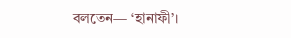বলতেন— ‘হানাফী’।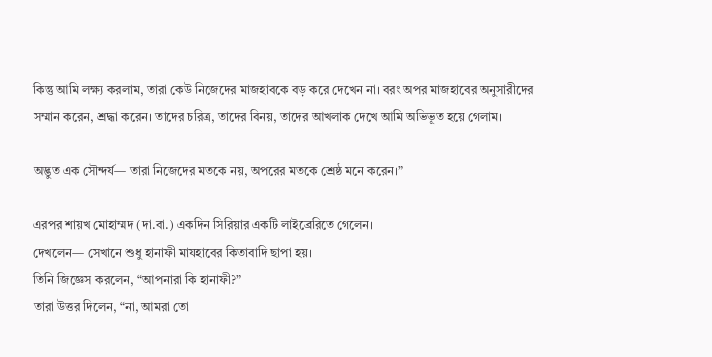কিন্তু আমি লক্ষ্য করলাম, তারা কেউ নিজেদের মাজহাবকে বড় করে দেখেন না। বরং অপর মাজহাবের অনুসারীদের সম্মান করেন, শ্রদ্ধা করেন। তাদের চরিত্র, তাদের বিনয়, তাদের আখলাক দেখে আমি অভিভূত হয়ে গেলাম।

অদ্ভুত এক সৌন্দর্য— তারা নিজেদের মতকে নয়, অপরের মতকে শ্রেষ্ঠ মনে করেন।”

এরপর শায়খ মোহাম্মদ (দা.বা.) একদিন সিরিয়ার একটি লাইব্রেরিতে গেলেন।
দেখলেন— সেখানে শুধু হানাফী মাযহাবের কিতাবাদি ছাপা হয়।
তিনি জিজ্ঞেস করলেন, “আপনারা কি হানাফী?”
তারা উত্তর দিলেন, “না, আমরা তো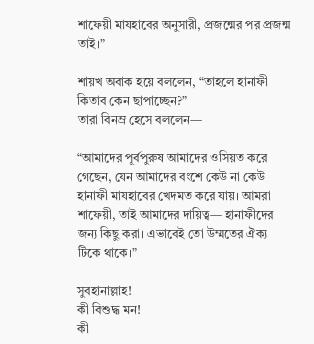শাফেয়ী মাযহাবের অনুসারী, প্রজন্মের পর প্রজন্ম তাই।”

শায়খ অবাক হয়ে বললেন, “তাহলে হানাফী কিতাব কেন ছাপাচ্ছেন?”
তারা বিনম্র হেসে বললেন—

“আমাদের পূর্বপুরুষ আমাদের ওসিয়ত করে গেছেন, যেন আমাদের বংশে কেউ না কেউ হানাফী মাযহাবের খেদমত করে যায়। আমরা শাফেয়ী, তাই আমাদের দায়িত্ব— হানাফীদের জন্য কিছু করা। এভাবেই তো উম্মতের ঐক্য টিকে থাকে।”

সুবহানাল্লাহ!
কী বিশুদ্ধ মন!
কী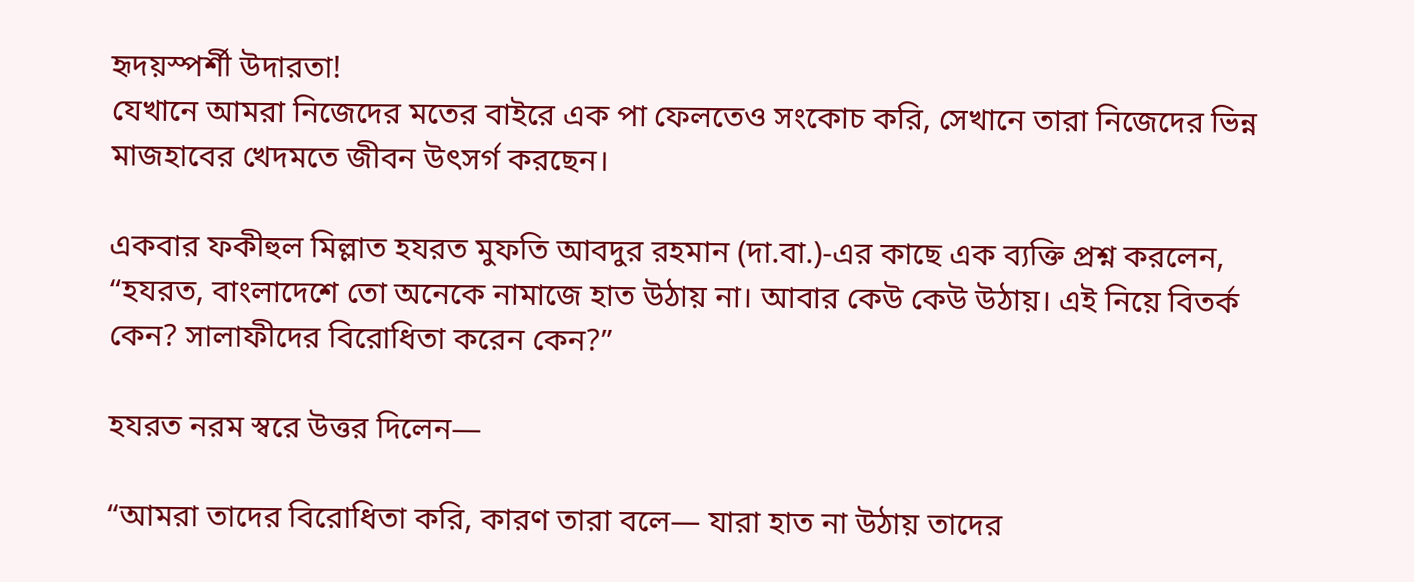হৃদয়স্পর্শী উদারতা!
যেখানে আমরা নিজেদের মতের বাইরে এক পা ফেলতেও সংকোচ করি, সেখানে তারা নিজেদের ভিন্ন মাজহাবের খেদমতে জীবন উৎসর্গ করছেন।

একবার ফকীহুল মিল্লাত হযরত মুফতি আবদুর রহমান (দা.বা.)-এর কাছে এক ব্যক্তি প্রশ্ন করলেন,
“হযরত, বাংলাদেশে তো অনেকে নামাজে হাত উঠায় না। আবার কেউ কেউ উঠায়। এই নিয়ে বিতর্ক কেন? সালাফীদের বিরোধিতা করেন কেন?”

হযরত নরম স্বরে উত্তর দিলেন—

“আমরা তাদের বিরোধিতা করি, কারণ তারা বলে— যারা হাত না উঠায় তাদের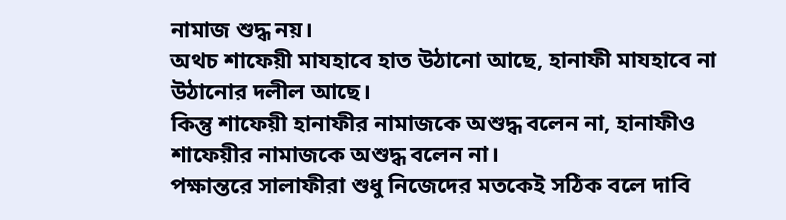নামাজ শুদ্ধ নয়।
অথচ শাফেয়ী মাযহাবে হাত উঠানো আছে, হানাফী মাযহাবে না উঠানোর দলীল আছে।
কিন্তু শাফেয়ী হানাফীর নামাজকে অশুদ্ধ বলেন না, হানাফীও শাফেয়ীর নামাজকে অশুদ্ধ বলেন না।
পক্ষান্তরে সালাফীরা শুধু নিজেদের মতকেই সঠিক বলে দাবি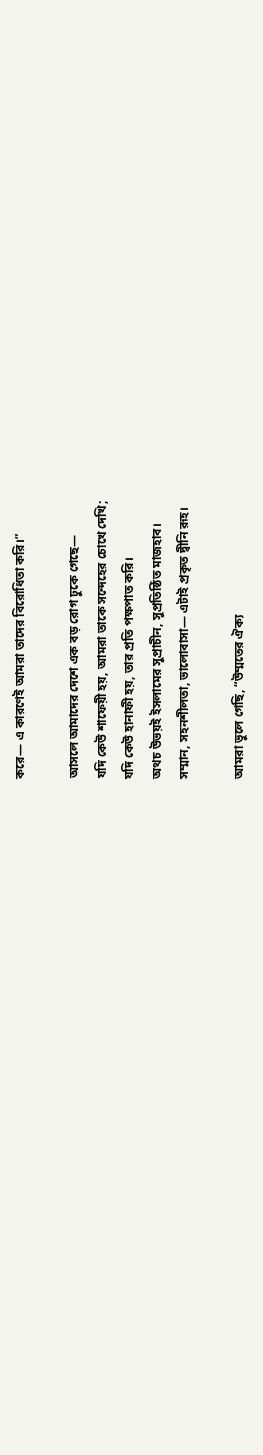করে— এ কারণেই আমরা তাদের বিরোধিতা করি।”

আসলে আমাদের দেশে এক বড় রোগ ঢুকে গেছে—
যদি কেউ শাফেয়ী হয়, আমরা তাকে সন্দেহের চোখে দেখি;
যদি কেউ হানাফী হয়, তার প্রতি পক্ষপাত করি।
অথচ উভয়ই ইসলামের সুপ্রাচীন, সুপ্রতিষ্ঠিত মাজহাব।
সম্মান, সহনশীলতা, ভালোবাসা— এটাই প্রকৃত দ্বীনি রূহ।

আমরা ভুলে গেছি, “উম্মতের ঐক্য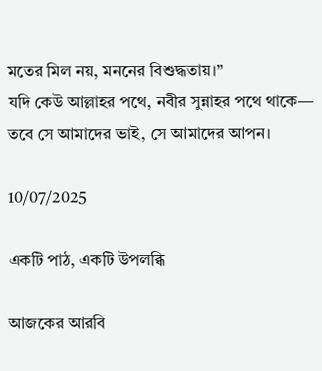মতের মিল নয়, মননের বিশুদ্ধতায়।”
যদি কেউ আল্লাহর পথে, নবীর সুন্নাহর পথে থাকে— তবে সে আমাদের ভাই, সে আমাদের আপন।

10/07/2025

একটি পাঠ, একটি উপলব্ধি

আজকের আরবি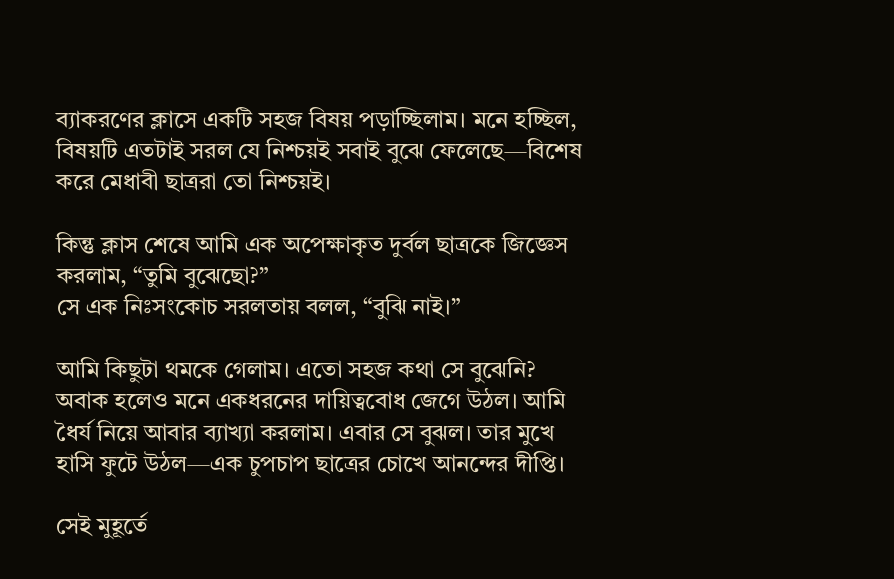ব্যাকরণের ক্লাসে একটি সহজ বিষয় পড়াচ্ছিলাম। মনে হচ্ছিল, বিষয়টি এতটাই সরল যে নিশ্চয়ই সবাই বুঝে ফেলেছে—বিশেষ করে মেধাবী ছাত্ররা তো নিশ্চয়ই।

কিন্তু ক্লাস শেষে আমি এক অপেক্ষাকৃত দুর্বল ছাত্রকে জিজ্ঞেস করলাম, “তুমি বুঝেছো?”
সে এক নিঃসংকোচ সরলতায় বলল, “বুঝি নাই।”

আমি কিছুটা থমকে গেলাম। এতো সহজ কথা সে বুঝেনি? অবাক হলেও মনে একধরনের দায়িত্ববোধ জেগে উঠল। আমি ধৈর্য নিয়ে আবার ব্যাখ্যা করলাম। এবার সে বুঝল। তার মুখে হাসি ফুটে উঠল—এক চুপচাপ ছাত্রের চোখে আনন্দের দীপ্তি।

সেই মুহূর্তে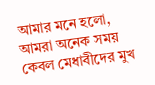আমার মনে হলো, আমরা অনেক সময় কেবল মেধাবীদের মুখ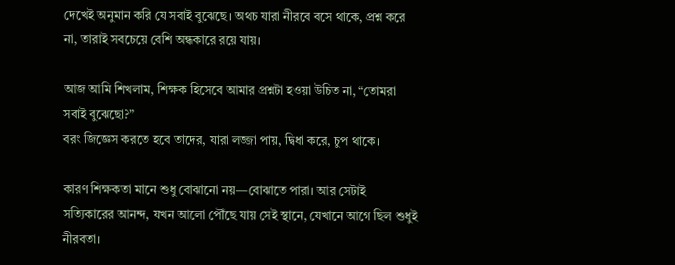দেখেই অনুমান করি যে সবাই বুঝেছে। অথচ যারা নীরবে বসে থাকে, প্রশ্ন করে না, তারাই সবচেয়ে বেশি অন্ধকারে রয়ে যায়।

আজ আমি শিখলাম, শিক্ষক হিসেবে আমার প্রশ্নটা হওয়া উচিত না, “তোমরা সবাই বুঝেছো?”
বরং জিজ্ঞেস করতে হবে তাদের, যারা লজ্জা পায়, দ্বিধা করে, চুপ থাকে।

কারণ শিক্ষকতা মানে শুধু বোঝানো নয়—বোঝাতে পারা। আর সেটাই সত্যিকারের আনন্দ, যখন আলো পৌঁছে যায় সেই স্থানে, যেখানে আগে ছিল শুধুই নীরবতা।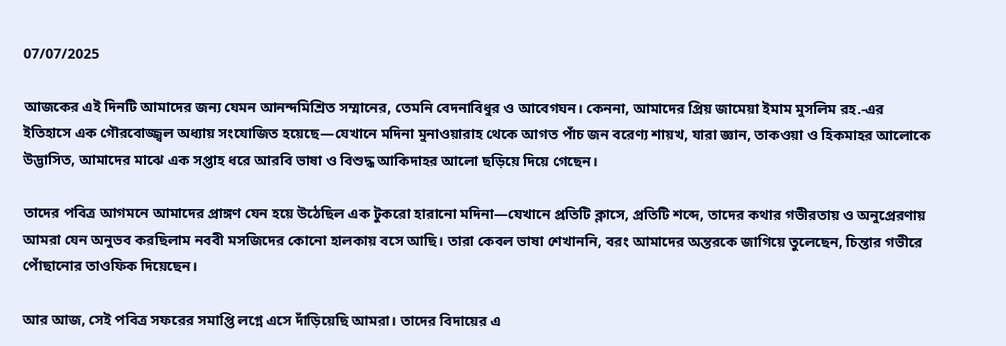07/07/2025

আজকের এই দিনটি আমাদের জন্য যেমন আনন্দমিশ্রিত সম্মানের, তেমনি বেদনাবিধুর ও আবেগঘন। কেননা, আমাদের প্রিয় জামেয়া ইমাম মুসলিম রহ.-এর ইতিহাসে এক গৌরবোজ্জ্বল অধ্যায় সংযোজিত হয়েছে—যেখানে মদিনা মুনাওয়ারাহ থেকে আগত পাঁচ জন বরেণ্য শায়খ, যারা জ্ঞান, তাকওয়া ও হিকমাহর আলোকে উদ্ভাসিত, আমাদের মাঝে এক সপ্তাহ ধরে আরবি ভাষা ও বিশুদ্ধ আকিদাহর আলো ছড়িয়ে দিয়ে গেছেন।

তাদের পবিত্র আগমনে আমাদের প্রাঙ্গণ যেন হয়ে উঠেছিল এক টুকরো হারানো মদিনা—যেখানে প্রতিটি ক্লাসে, প্রতিটি শব্দে, তাদের কথার গভীরতায় ও অনুপ্রেরণায় আমরা যেন অনুভব করছিলাম নববী মসজিদের কোনো হালকায় বসে আছি। তারা কেবল ভাষা শেখাননি, বরং আমাদের অন্তরকে জাগিয়ে তুলেছেন, চিন্তার গভীরে পোঁছানোর তাওফিক দিয়েছেন।

আর আজ, সেই পবিত্র সফরের সমাপ্তি লগ্নে এসে দাঁড়িয়েছি আমরা। তাদের বিদায়ের এ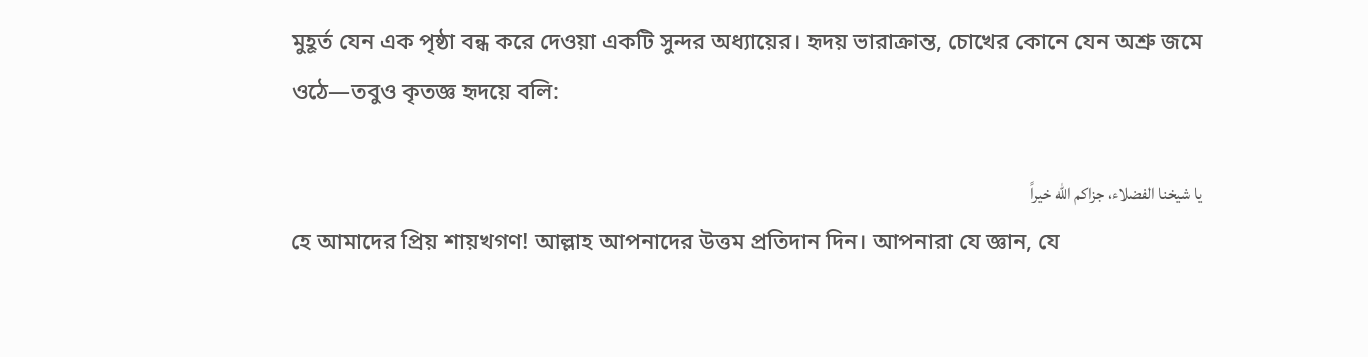মুহূর্ত যেন এক পৃষ্ঠা বন্ধ করে দেওয়া একটি সুন্দর অধ্যায়ের। হৃদয় ভারাক্রান্ত, চোখের কোনে যেন অশ্রু জমে ওঠে—তবুও কৃতজ্ঞ হৃদয়ে বলি:

يا شيخنا الفضلاء، جزاكم الله خيراً
হে আমাদের প্রিয় শায়খগণ! আল্লাহ আপনাদের উত্তম প্রতিদান দিন। আপনারা যে জ্ঞান, যে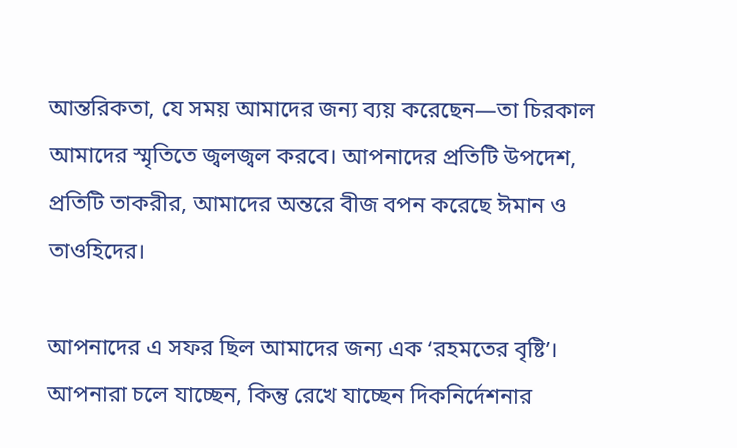আন্তরিকতা, যে সময় আমাদের জন্য ব্যয় করেছেন—তা চিরকাল আমাদের স্মৃতিতে জ্বলজ্বল করবে। আপনাদের প্রতিটি উপদেশ, প্রতিটি তাকরীর, আমাদের অন্তরে বীজ বপন করেছে ঈমান ও তাওহিদের।

আপনাদের এ সফর ছিল আমাদের জন্য এক ‘রহমতের বৃষ্টি’। আপনারা চলে যাচ্ছেন, কিন্তু রেখে যাচ্ছেন দিকনির্দেশনার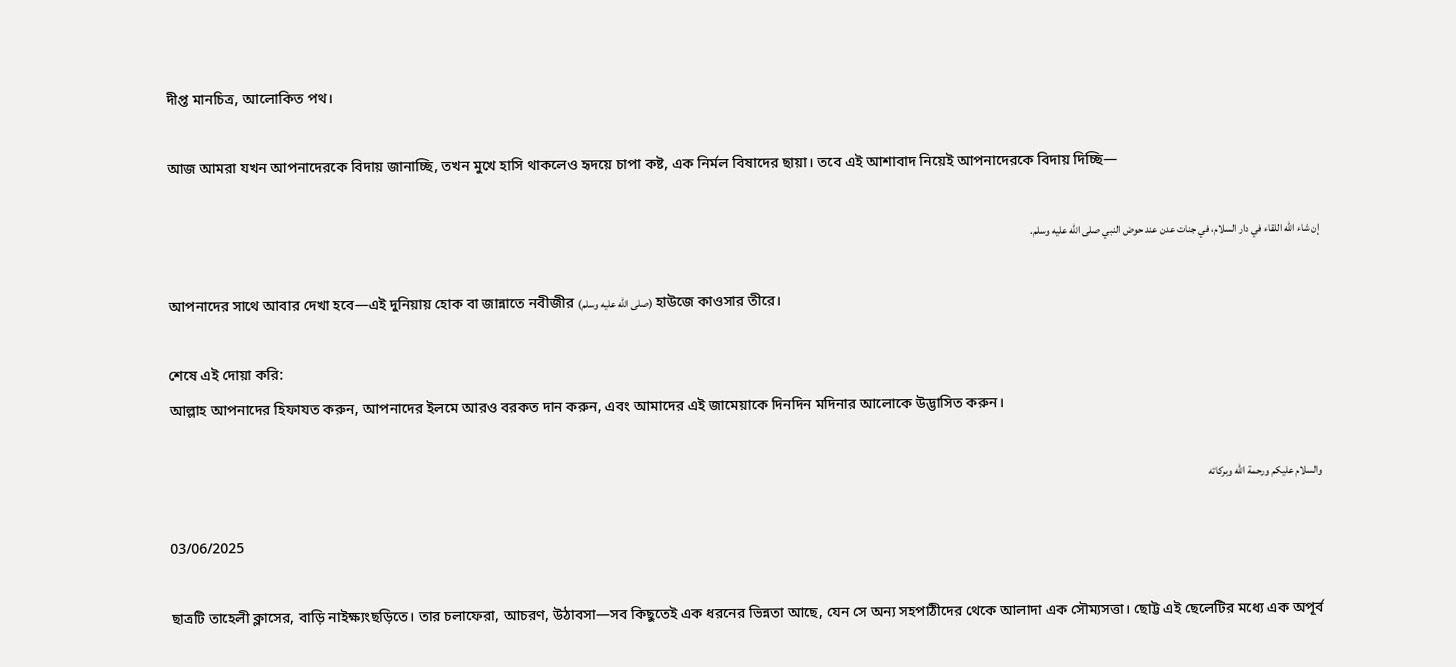দীপ্ত মানচিত্র, আলোকিত পথ।

আজ আমরা যখন আপনাদেরকে বিদায় জানাচ্ছি, তখন মুখে হাসি থাকলেও হৃদয়ে চাপা কষ্ট, এক নির্মল বিষাদের ছায়া। তবে এই আশাবাদ নিয়েই আপনাদেরকে বিদায় দিচ্ছি—

إن شاء الله اللقاء في دار السلام، في جنات عدن عند حوض النبي صلى الله عليه وسلم.

আপনাদের সাথে আবার দেখা হবে—এই দুনিয়ায় হোক বা জান্নাতে নবীজীর (صلى الله عليه وسلم) হাউজে কাওসার তীরে।

শেষে এই দোয়া করি:
আল্লাহ আপনাদের হিফাযত করুন, আপনাদের ইলমে আরও বরকত দান করুন, এবং আমাদের এই জামেয়াকে দিনদিন মদিনার আলোকে উদ্ভাসিত করুন।

والسلام عليكم ورحمة الله وبركاته

03/06/2025

ছাত্রটি তাহেলী ক্লাসের, বাড়ি নাইক্ষ্যংছড়িতে। তার চলাফেরা, আচরণ, উঠাবসা—সব কিছুতেই এক ধরনের ভিন্নতা আছে, যেন সে অন্য সহপাঠীদের থেকে আলাদা এক সৌম্যসত্তা। ছোট্ট এই ছেলেটির মধ্যে এক অপূর্ব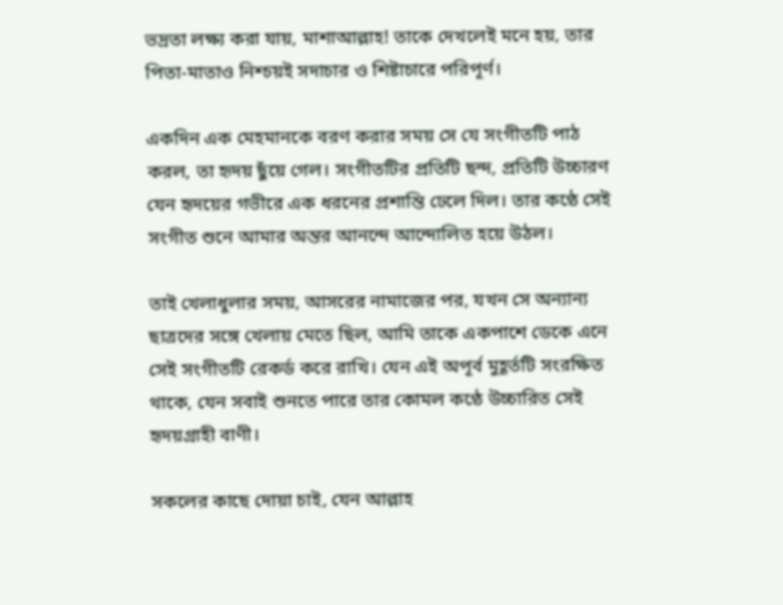ভদ্রতা লক্ষ্য করা যায়, মাশাআল্লাহ! তাকে দেখলেই মনে হয়, তার পিতা-মাতাও নিশ্চয়ই সদাচার ও শিষ্টাচারে পরিপূর্ণ।

একদিন এক মেহমানকে বরণ করার সময় সে যে সংগীতটি পাঠ করল, তা হৃদয় ছুঁয়ে গেল। সংগীতটির প্রতিটি ছন্দ, প্রতিটি উচ্চারণ যেন হৃদয়ের গভীরে এক ধরনের প্রশান্তি ঢেলে দিল। তার কণ্ঠে সেই সংগীত শুনে আমার অন্তর আনন্দে আন্দোলিত হয়ে উঠল।

তাই খেলাধুলার সময়, আসরের নামাজের পর, যখন সে অন্যান্য ছাত্রদের সঙ্গে খেলায় মেতে ছিল, আমি তাকে একপাশে ডেকে এনে সেই সংগীতটি রেকর্ড করে রাখি। যেন এই অপূর্ব মুহূর্তটি সংরক্ষিত থাকে, যেন সবাই শুনতে পারে তার কোমল কণ্ঠে উচ্চারিত সেই হৃদয়গ্রাহী বাণী।

সকলের কাছে দোয়া চাই, যেন আল্লাহ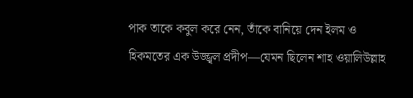পাক তাকে কবুল করে নেন, তাঁকে বানিয়ে দেন ইলম ও হিকমতের এক উজ্জ্বল প্রদীপ—যেমন ছিলেন শাহ ওয়ালিউল্লাহ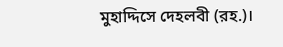মুহাদ্দিসে দেহলবী (রহ.)।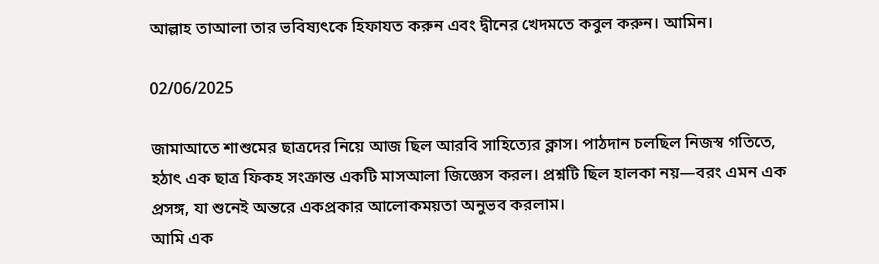আল্লাহ তাআলা তার ভবিষ্যৎকে হিফাযত করুন এবং দ্বীনের খেদমতে কবুল করুন। আমিন।

02/06/2025

জামাআতে শাশুমের ছাত্রদের নিয়ে আজ ছিল আরবি সাহিত্যের ক্লাস। পাঠদান চলছিল নিজস্ব গতিতে, হঠাৎ এক ছাত্র ফিকহ সংক্রান্ত একটি মাসআলা জিজ্ঞেস করল। প্রশ্নটি ছিল হালকা নয়—বরং এমন এক প্রসঙ্গ, যা শুনেই অন্তরে একপ্রকার আলোকময়তা অনুভব করলাম।
আমি এক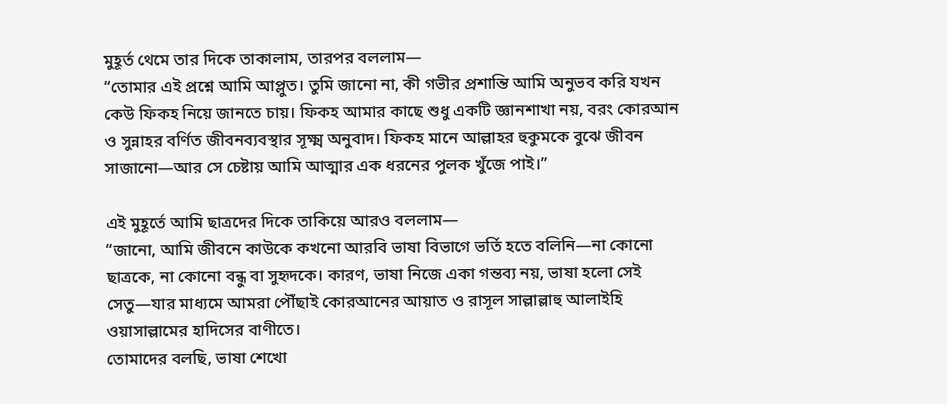মুহূর্ত থেমে তার দিকে তাকালাম, তারপর বললাম—
“তোমার এই প্রশ্নে আমি আপ্লুত। তুমি জানো না, কী গভীর প্রশান্তি আমি অনুভব করি যখন কেউ ফিকহ নিয়ে জানতে চায়। ফিকহ আমার কাছে শুধু একটি জ্ঞানশাখা নয়, বরং কোরআন ও সুন্নাহর বর্ণিত জীবনব্যবস্থার সূক্ষ্ম অনুবাদ। ফিকহ মানে আল্লাহর হুকুমকে বুঝে জীবন সাজানো—আর সে চেষ্টায় আমি আত্মার এক ধরনের পুলক খুঁজে পাই।”

এই মুহূর্তে আমি ছাত্রদের দিকে তাকিয়ে আরও বললাম—
“জানো, আমি জীবনে কাউকে কখনো আরবি ভাষা বিভাগে ভর্তি হতে বলিনি—না কোনো ছাত্রকে, না কোনো বন্ধু বা সুহৃদকে। কারণ, ভাষা নিজে একা গন্তব্য নয়, ভাষা হলো সেই সেতু—যার মাধ্যমে আমরা পৌঁছাই কোরআনের আয়াত ও রাসূল সাল্লাল্লাহু আলাইহি ওয়াসাল্লামের হাদিসের বাণীতে।
তোমাদের বলছি, ভাষা শেখো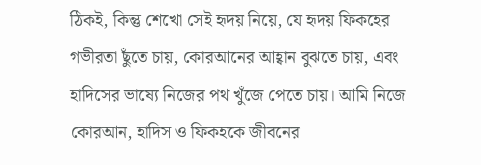ঠিকই, কিন্তু শেখো সেই হৃদয় নিয়ে, যে হৃদয় ফিকহের গভীরতা ছুঁতে চায়, কোরআনের আহ্বান বুঝতে চায়, এবং হাদিসের ভাষ্যে নিজের পথ খুঁজে পেতে চায়। আমি নিজে কোরআন, হাদিস ও ফিকহকে জীবনের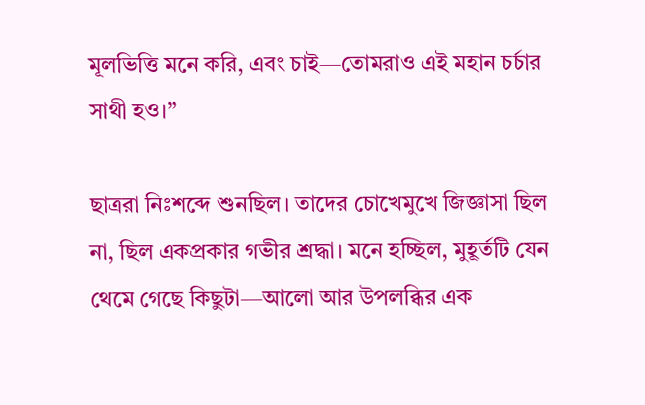মূলভিত্তি মনে করি, এবং চাই—তোমরাও এই মহান চর্চার সাথী হও।”

ছাত্ররা নিঃশব্দে শুনছিল। তাদের চোখেমুখে জিজ্ঞাসা ছিল না, ছিল একপ্রকার গভীর শ্রদ্ধা। মনে হচ্ছিল, মুহূর্তটি যেন থেমে গেছে কিছুটা—আলো আর উপলব্ধির এক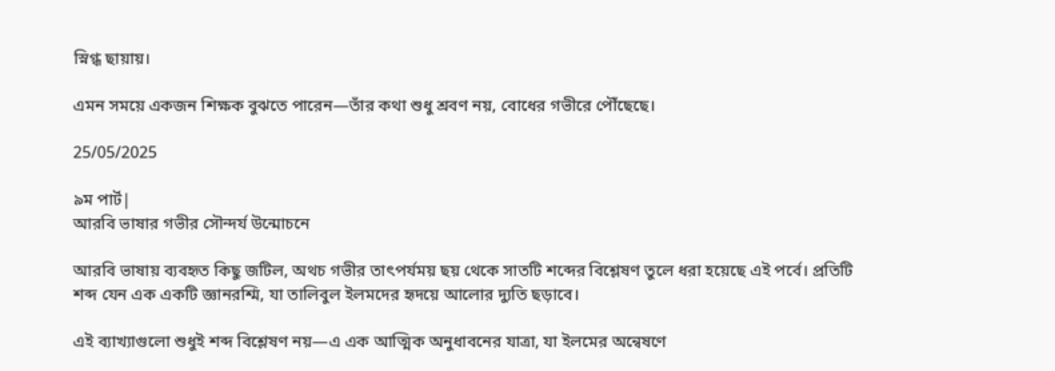স্নিগ্ধ ছায়ায়।

এমন সময়ে একজন শিক্ষক বুঝতে পারেন—তাঁর কথা শুধু শ্রবণ নয়, বোধের গভীরে পৌঁছেছে।

25/05/2025

৯ম পার্ট|
আরবি ভাষার গভীর সৌন্দর্য উন্মোচনে

আরবি ভাষায় ব্যবহৃত কিছু জটিল, অথচ গভীর তাৎপর্যময় ছয় থেকে সাতটি শব্দের বিশ্লেষণ তুলে ধরা হয়েছে এই পর্বে। প্রতিটি শব্দ যেন এক একটি জ্ঞানরশ্মি, যা তালিবুল ইলমদের হৃদয়ে আলোর দ্যুতি ছড়াবে।

এই ব্যাখ্যাগুলো শুধুই শব্দ বিশ্লেষণ নয়—এ এক আত্মিক অনুধাবনের যাত্রা, যা ইলমের অন্বেষণে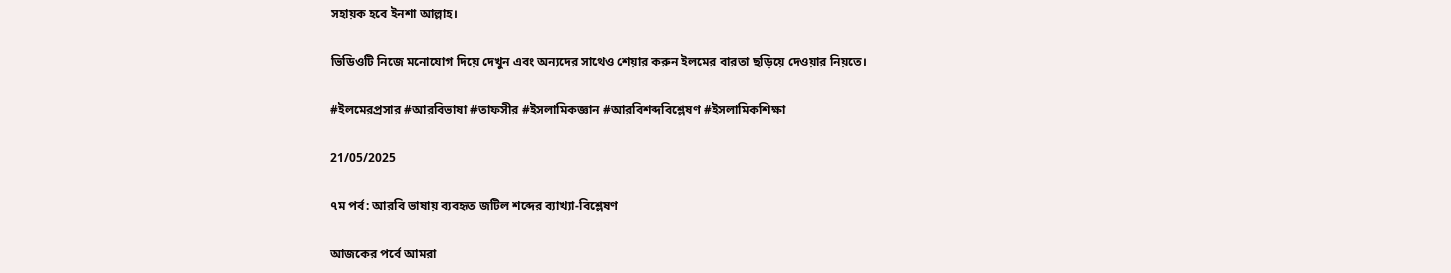সহায়ক হবে ইনশা আল্লাহ।

ভিডিওটি নিজে মনোযোগ দিয়ে দেখুন এবং অন্যদের সাথেও শেয়ার করুন ইলমের বারতা ছড়িয়ে দেওয়ার নিয়তে।

#ইলমেরপ্রসার #আরবিভাষা #তাফসীর #ইসলামিকজ্ঞান #আরবিশব্দবিশ্লেষণ #ইসলামিকশিক্ষা

21/05/2025

৭ম পর্ব: আরবি ভাষায় ব্যবহৃত জটিল শব্দের ব্যাখ্যা-বিশ্লেষণ

আজকের পর্বে আমরা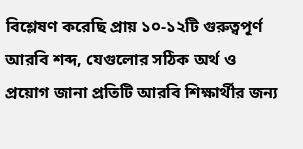বিশ্লেষণ করেছি প্রায় ১০-১২টি গুরুত্বপূর্ণ আরবি শব্দ, যেগুলোর সঠিক অর্থ ও প্রয়োগ জানা প্রতিটি আরবি শিক্ষার্থীর জন্য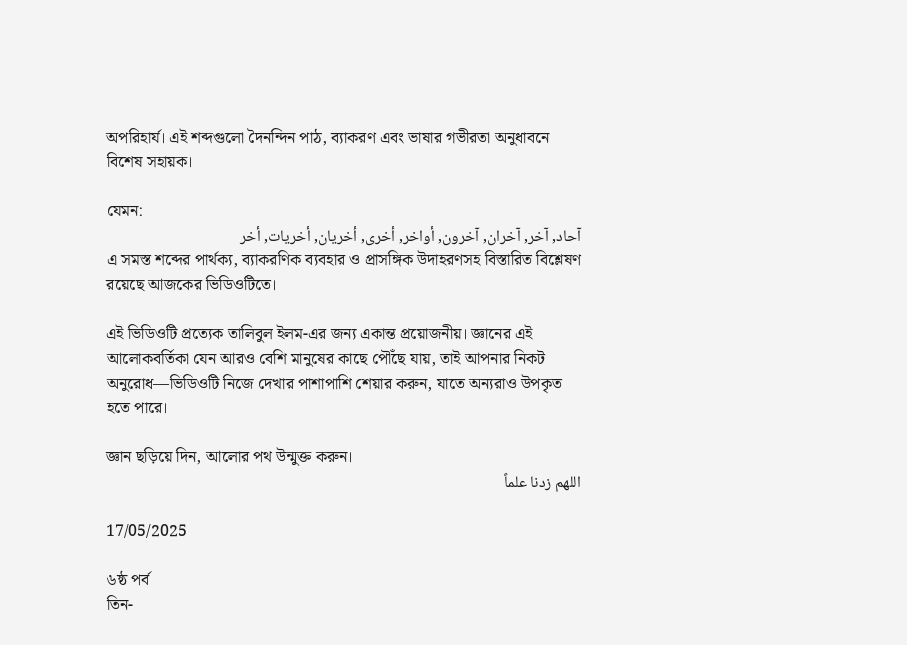অপরিহার্য। এই শব্দগুলো দৈনন্দিন পাঠ, ব্যাকরণ এবং ভাষার গভীরতা অনুধাবনে বিশেষ সহায়ক।

যেমন:
آحاد, آخر, آخران, آخرون, أواخر, أخرى, أخريان, أخريات, أخر
এ সমস্ত শব্দের পার্থক্য, ব্যাকরণিক ব্যবহার ও প্রাসঙ্গিক উদাহরণসহ বিস্তারিত বিশ্লেষণ রয়েছে আজকের ভিডিওটিতে।

এই ভিডিওটি প্রত্যেক তালিবুল ইলম-এর জন্য একান্ত প্রয়োজনীয়। জ্ঞানের এই আলোকবর্তিকা যেন আরও বেশি মানুষের কাছে পৌঁছে যায়, তাই আপনার নিকট অনুরোধ—ভিডিওটি নিজে দেখার পাশাপাশি শেয়ার করুন, যাতে অন্যরাও উপকৃত হতে পারে।

জ্ঞান ছড়িয়ে দিন, আলোর পথ উন্মুক্ত করুন।
اللهم زدنا علماً

17/05/2025

৬ষ্ঠ পর্ব
তিন-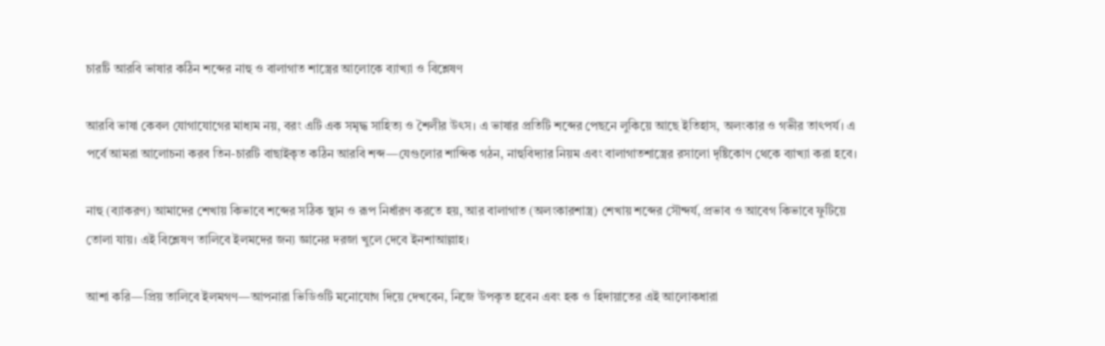চারটি আরবি ভাষার কঠিন শব্দের নাহু ও বালাগাত শাস্ত্রের আলোকে ব্যাখ্যা ও বিশ্লেষণ

আরবি ভাষা কেবল যোগাযোগের মাধ্যম নয়, বরং এটি এক সমৃদ্ধ সাহিত্য ও শৈলীর উৎস। এ ভাষার প্রতিটি শব্দের পেছনে লুকিয়ে আছে ইতিহাস, অলংকার ও গভীর তাৎপর্য। এ পর্বে আমরা আলোচনা করব তিন-চারটি বাছাইকৃত কঠিন আরবি শব্দ—যেগুলোর শাব্দিক গঠন, নাহুবিদ্যার নিয়ম এবং বালাগাতশাস্ত্রের রসালো দৃষ্টিকোণ থেকে ব্যাখ্যা করা হবে।

নাহু (ব্যাকরণ) আমাদের শেখায় কিভাবে শব্দের সঠিক স্থান ও রূপ নির্ধারণ করতে হয়, আর বালাগাত (অলংকারশাস্ত্র) শেখায় শব্দের সৌন্দর্য, প্রভাব ও আবেগ কিভাবে ফুটিয়ে তোলা যায়। এই বিশ্লেষণ তালিবে ইলমদের জন্য জ্ঞানের দরজা খুলে দেবে ইনশাআল্লাহ।

আশা করি—প্রিয় তালিবে ইলমগণ—আপনারা ভিডিওটি মনোযোগ দিয়ে দেখবেন, নিজে উপকৃত হবেন এবং হক ও হিদায়াতের এই আলোকধারা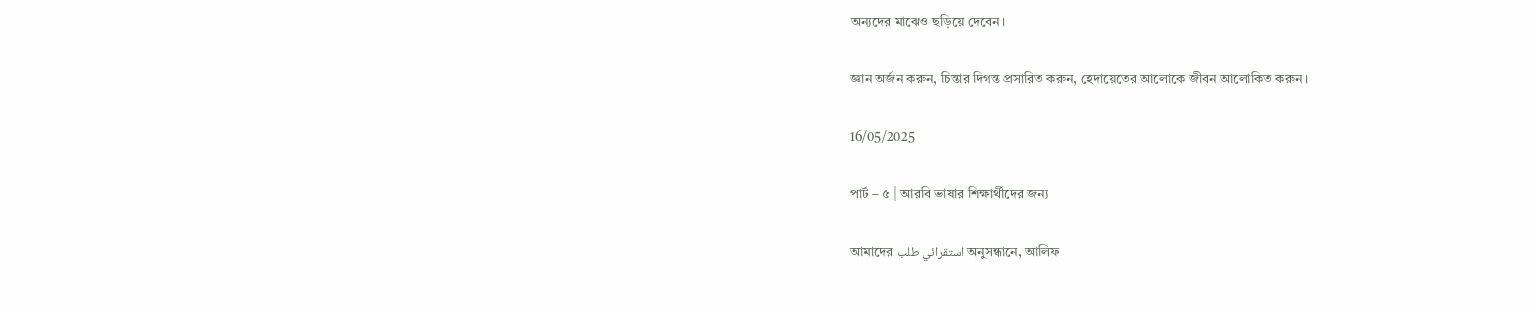অন্যদের মাঝেও ছড়িয়ে দেবেন।

জ্ঞান অর্জন করুন, চিন্তার দিগন্ত প্রসারিত করুন, হেদায়েতের আলোকে জীবন আলোকিত করুন।

16/05/2025

পার্ট – ৫ | আরবি ভাষার শিক্ষার্থীদের জন্য

আমাদের استقرائي طلب অনুসন্ধানে, আলিফ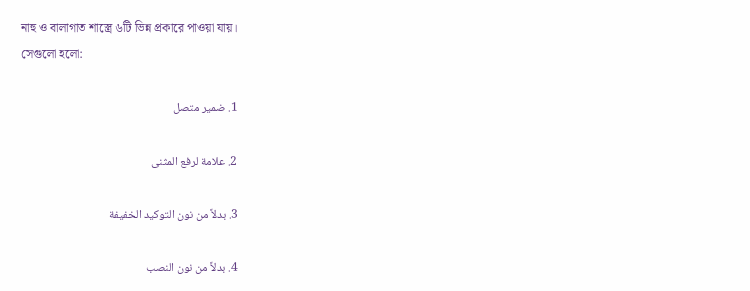নাহু ও বালাগাত শাস্ত্রে ৬টি ভিন্ন প্রকারে পাওয়া যায়।
সেগুলো হলো:

1. ضمير متصل

2. علامة لرفع المثنى

3. بدلاً من نون التوكيد الخفيفة

4. بدلاً من نون النصب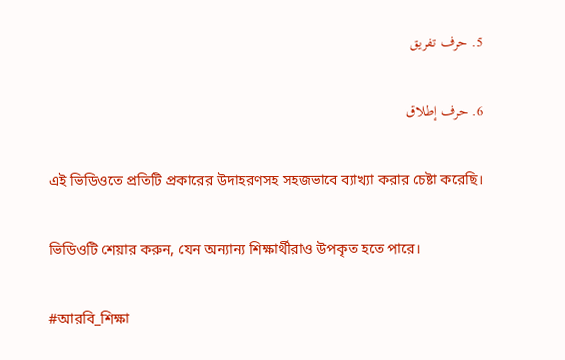5. حرف تفريق

6. حرف إطلاق

এই ভিডিওতে প্রতিটি প্রকারের উদাহরণসহ সহজভাবে ব্যাখ্যা করার চেষ্টা করেছি।

ভিডিওটি শেয়ার করুন, যেন অন্যান্য শিক্ষার্থীরাও উপকৃত হতে পারে।

#আরবি_শিক্ষা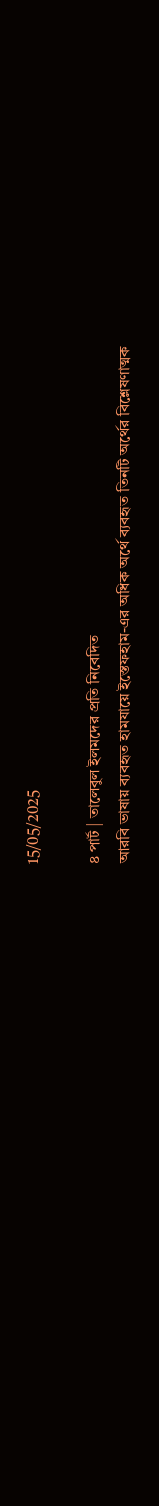15/05/2025

৪ পার্ট | তালেবুল ইলমদের প্রতি নিবেদিত
আরবি ভাষায় ব্যবহৃত হামযায়ে ইস্তেফহাম-এর অধিক অর্থে ব্যবহৃত তিনটি অর্থের বিশ্লেষণাত্মক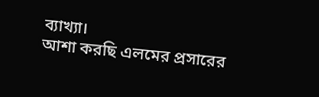ব্যাখ্যা।
আশা করছি এলমের প্রসারের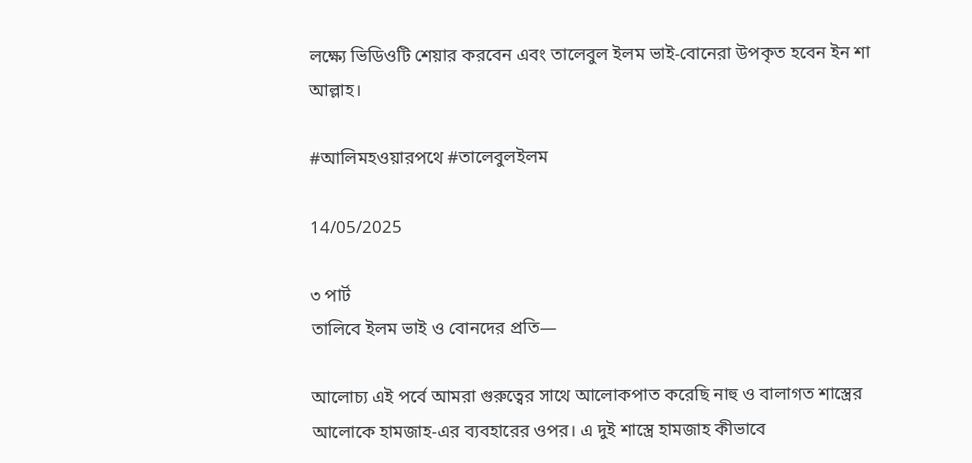লক্ষ্যে ভিডিওটি শেয়ার করবেন এবং তালেবুল ইলম ভাই-বোনেরা উপকৃত হবেন ইন শা আল্লাহ।

#আলিমহওয়ারপথে #তালেবুলইলম

14/05/2025

৩ পার্ট
তালিবে ইলম ভাই ও বোনদের প্রতি—

আলোচ্য এই পর্বে আমরা গুরুত্বের সাথে আলোকপাত করেছি নাহু ও বালাগত শাস্ত্রের আলোকে হামজাহ-এর ব্যবহারের ওপর। এ দুই শাস্ত্রে হামজাহ কীভাবে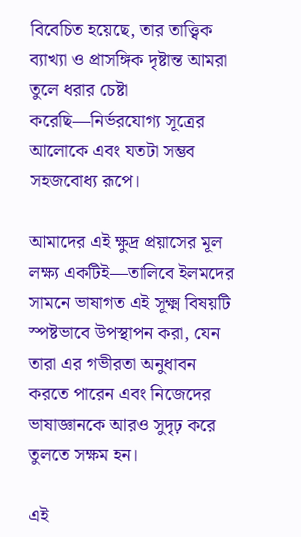বিবেচিত হয়েছে, তার তাত্ত্বিক ব্যাখ্যা ও প্রাসঙ্গিক দৃষ্টান্ত আমরা তুলে ধরার চেষ্টা করেছি—নির্ভরযোগ্য সূত্রের আলোকে এবং যতটা সম্ভব সহজবোধ্য রূপে।

আমাদের এই ক্ষুদ্র প্রয়াসের মূল লক্ষ্য একটিই—তালিবে ইলমদের সামনে ভাষাগত এই সূক্ষ্ম বিষয়টি স্পষ্টভাবে উপস্থাপন করা, যেন তারা এর গভীরতা অনুধাবন করতে পারেন এবং নিজেদের ভাষাজ্ঞানকে আরও সুদৃঢ় করে তুলতে সক্ষম হন।

এই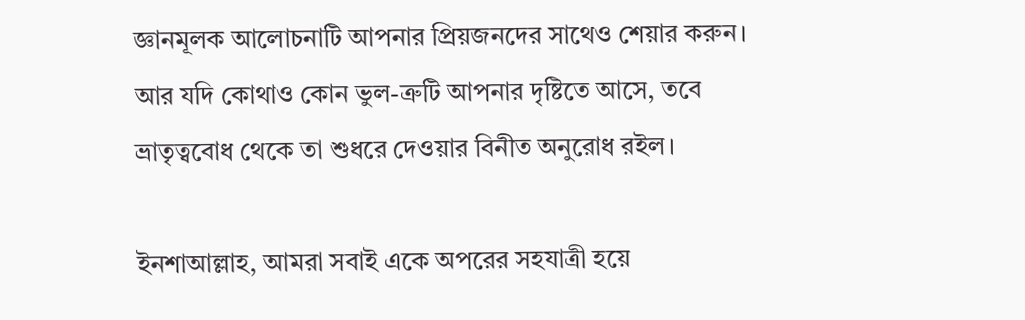জ্ঞানমূলক আলোচনাটি আপনার প্রিয়জনদের সাথেও শেয়ার করুন।
আর যদি কোথাও কোন ভুল-ত্রুটি আপনার দৃষ্টিতে আসে, তবে ভ্রাতৃত্ববোধ থেকে তা শুধরে দেওয়ার বিনীত অনুরোধ রইল।

ইনশাআল্লাহ, আমরা সবাই একে অপরের সহযাত্রী হয়ে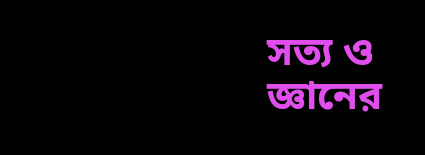সত্য ও জ্ঞানের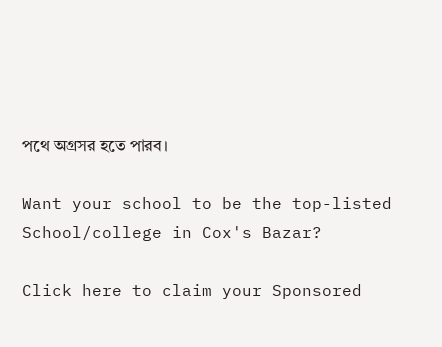পথে অগ্রসর হতে পারব।

Want your school to be the top-listed School/college in Cox's Bazar?

Click here to claim your Sponsored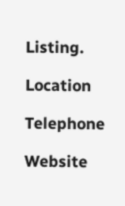Listing.

Location

Telephone

Website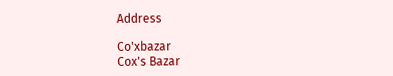Address

Co'xbazar
Cox's Bazar